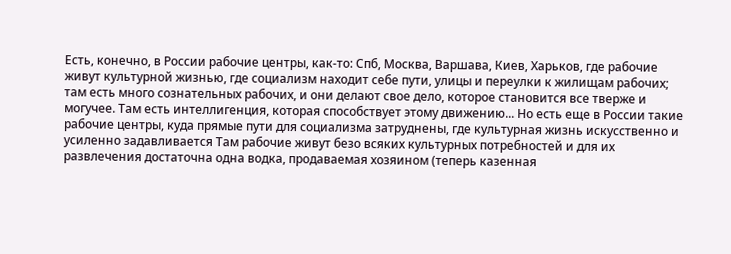Есть, конечно, в России рабочие центры, как-то: Спб, Москва, Варшава, Киев, Харьков, где рабочие живут культурной жизнью, где социализм находит себе пути, улицы и переулки к жилищам рабочих; там есть много сознательных рабочих, и они делают свое дело, которое становится все тверже и могучее. Там есть интеллигенция, которая способствует этому движению... Но есть еще в России такие рабочие центры, куда прямые пути для социализма затруднены, где культурная жизнь искусственно и усиленно задавливается Там рабочие живут безо всяких культурных потребностей и для их развлечения достаточна одна водка, продаваемая хозяином (теперь казенная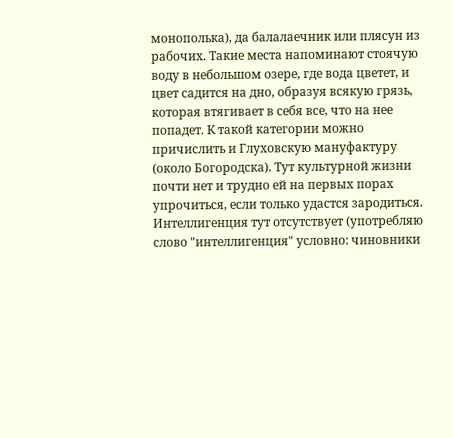монополька), да балалаечник или плясун из рабочих. Такие места напоминают стоячую воду в небольшом озере, где вода цветет, и цвет садится на дно, образуя всякую грязь, которая втягивает в себя все, что на нее попадет. К такой категории можно причислить и Глуховскую мануфактуру (около Богородска). Тут культурной жизни почти нет и трудно ей на первых порах упрочиться, если только удастся зародиться. Интеллигенция тут отсутствует (употребляю слово "интеллигенция" условно: чиновники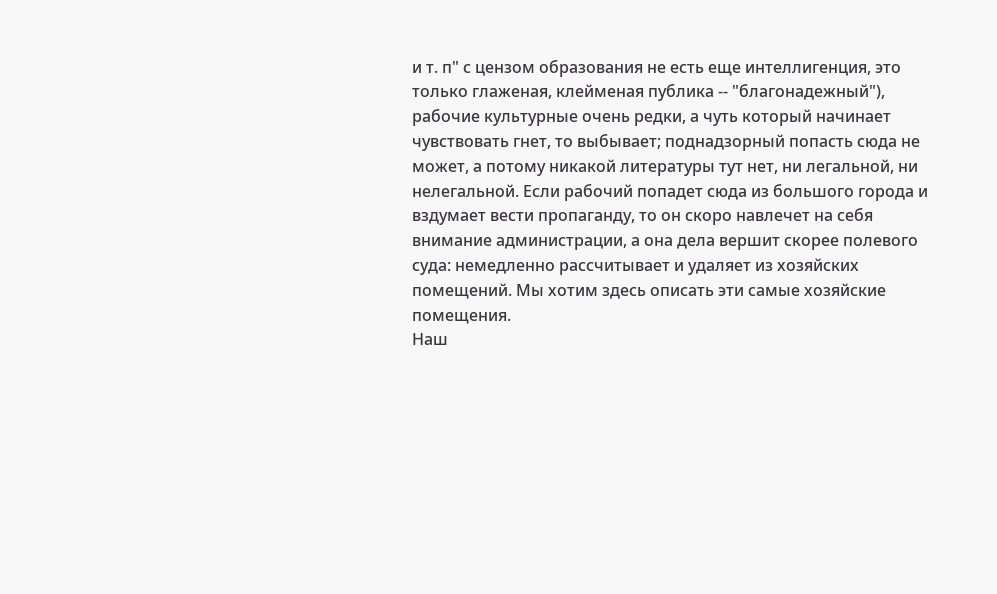и т. п" с цензом образования не есть еще интеллигенция, это только глаженая, клейменая публика -- "благонадежный"), рабочие культурные очень редки, а чуть который начинает чувствовать гнет, то выбывает; поднадзорный попасть сюда не может, а потому никакой литературы тут нет, ни легальной, ни нелегальной. Если рабочий попадет сюда из большого города и вздумает вести пропаганду, то он скоро навлечет на себя внимание администрации, а она дела вершит скорее полевого суда: немедленно рассчитывает и удаляет из хозяйских помещений. Мы хотим здесь описать эти самые хозяйские помещения.
Наш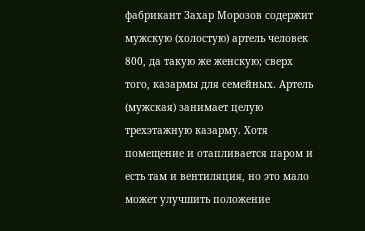фабрикант Захар Морозов содержит мужскую (холостую) артель человек 800, да такую же женскую; сверх того, казармы для семейных. Артель (мужская) занимает целую трехэтажную казарму. Хотя помещение и отапливается паром и есть там и вентиляция, но это мало может улучшить положение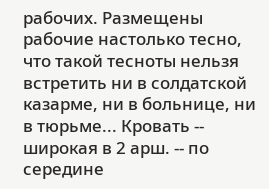рабочих. Размещены рабочие настолько тесно, что такой тесноты нельзя встретить ни в солдатской казарме, ни в больнице, ни в тюрьме... Кровать -- широкая в 2 арш. -- по середине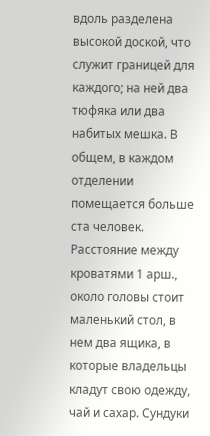вдоль разделена высокой доской, что служит границей для каждого; на ней два тюфяка или два набитых мешка. В общем, в каждом отделении помещается больше ста человек. Расстояние между кроватями 1 арш., около головы стоит маленький стол, в нем два ящика, в которые владельцы кладут свою одежду, чай и сахар. Сундуки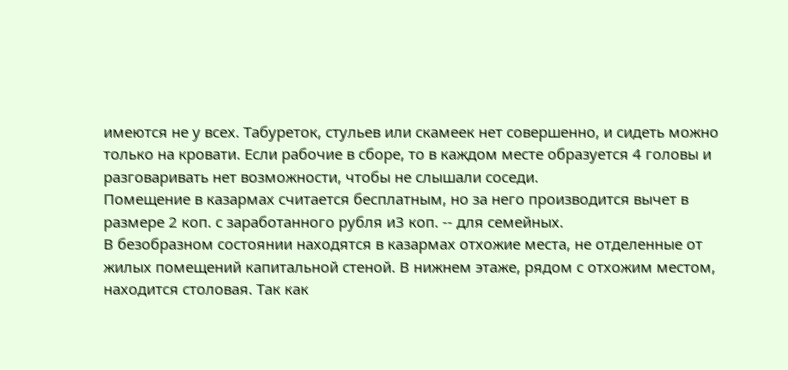имеются не у всех. Табуреток, стульев или скамеек нет совершенно, и сидеть можно только на кровати. Если рабочие в сборе, то в каждом месте образуется 4 головы и разговаривать нет возможности, чтобы не слышали соседи.
Помещение в казармах считается бесплатным, но за него производится вычет в размере 2 коп. с заработанного рубля и3 коп. -- для семейных.
В безобразном состоянии находятся в казармах отхожие места, не отделенные от жилых помещений капитальной стеной. В нижнем этаже, рядом с отхожим местом, находится столовая. Так как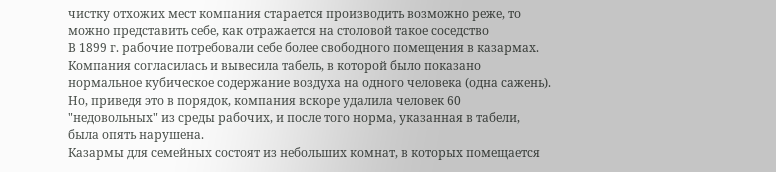чистку отхожих мест компания старается производить возможно реже, то можно представить себе, как отражается на столовой такое соседство
В 1899 г. рабочие потребовали себе более свободного помещения в казармах. Компания согласилась и вывесила табель, в которой было показано нормальное кубическое содержание воздуха на одного человека (одна сажень). Но, приведя это в порядок, компания вскоре удалила человек 60 "недовольных" из среды рабочих, и после того норма, указанная в табели, была опять нарушена.
Казармы для семейных состоят из небольших комнат, в которых помещается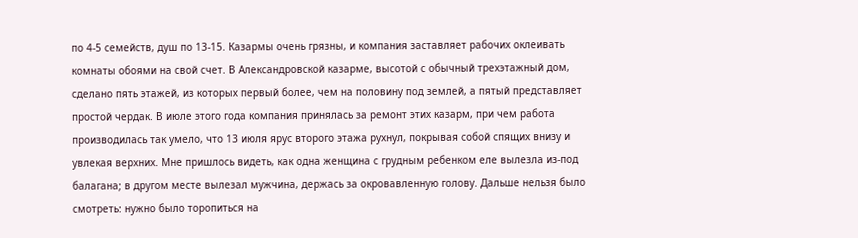по 4-5 семейств, душ по 13-15. Казармы очень грязны, и компания заставляет рабочих оклеивать комнаты обоями на свой счет. В Александровской казарме, высотой с обычный трехэтажный дом, сделано пять этажей, из которых первый более, чем на половину под землей, а пятый представляет простой чердак. В июле этого года компания принялась за ремонт этих казарм, при чем работа производилась так умело, что 13 июля ярус второго этажа рухнул, покрывая собой спящих внизу и увлекая верхних. Мне пришлось видеть, как одна женщина с грудным ребенком еле вылезла из-под балагана; в другом месте вылезал мужчина, держась за окровавленную голову. Дальше нельзя было смотреть: нужно было торопиться на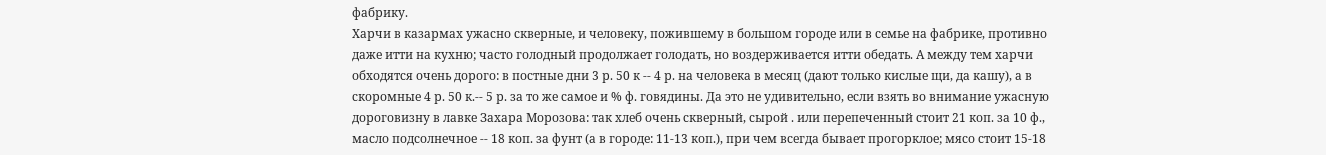фабрику.
Харчи в казармах ужасно скверные, и человеку, пожившему в большом городе или в семье на фабрике, противно даже итти на кухню; часто голодный продолжает голодать, но воздерживается итти обедать. А между тем харчи обходятся очень дорого: в постные дни 3 р. 50 к -- 4 р. на человека в месяц (дают только кислые щи, да кашу), а в скоромные 4 р. 50 к.-- 5 р. за то же самое и % ф. говядины. Да это не удивительно, если взять во внимание ужасную дороговизну в лавке Захара Морозова: так хлеб очень скверный, сырой . или перепеченный стоит 21 коп. за 10 ф., масло подсолнечное -- 18 коп. за фунт (а в городе: 11-13 коп.), при чем всегда бывает прогорклое; мясо стоит 15-18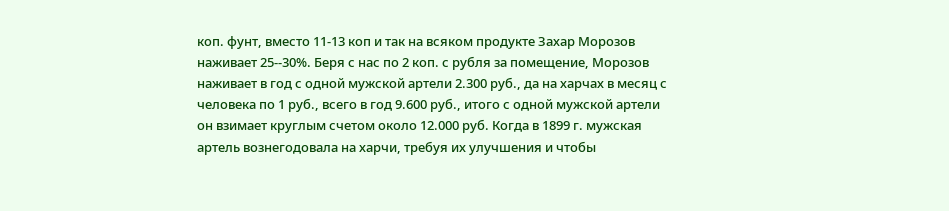коп. фунт, вместо 11-13 коп и так на всяком продукте Захар Морозов наживает 25--30%. Беря с нас по 2 коп. с рубля за помещение, Морозов наживает в год с одной мужской артели 2.300 руб., да на харчах в месяц с человека по 1 руб., всего в год 9.600 руб., итого с одной мужской артели он взимает круглым счетом около 12.000 руб. Когда в 1899 г. мужская артель вознегодовала на харчи, требуя их улучшения и чтобы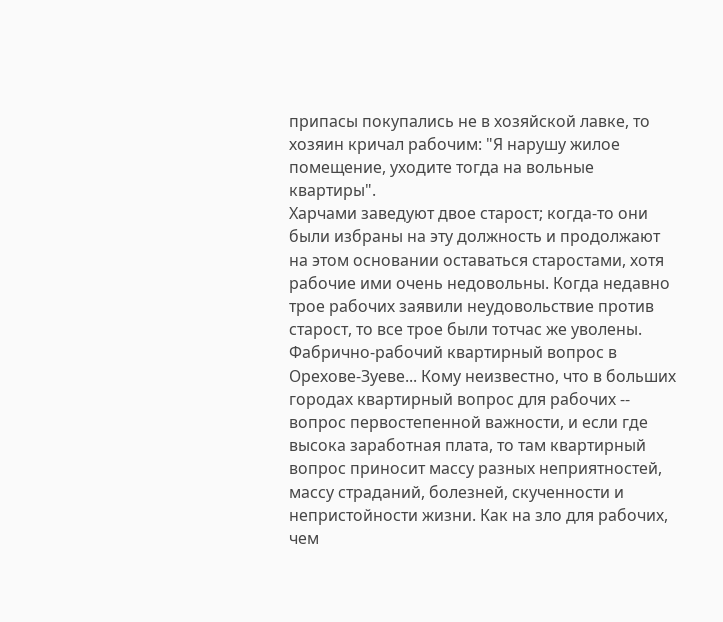припасы покупались не в хозяйской лавке, то хозяин кричал рабочим: "Я нарушу жилое помещение, уходите тогда на вольные квартиры".
Харчами заведуют двое старост; когда-то они были избраны на эту должность и продолжают на этом основании оставаться старостами, хотя рабочие ими очень недовольны. Когда недавно трое рабочих заявили неудовольствие против старост, то все трое были тотчас же уволены.
Фабрично-рабочий квартирный вопрос в Орехове-Зуеве... Кому неизвестно, что в больших городах квартирный вопрос для рабочих -- вопрос первостепенной важности, и если где высока заработная плата, то там квартирный вопрос приносит массу разных неприятностей, массу страданий, болезней, скученности и непристойности жизни. Как на зло для рабочих, чем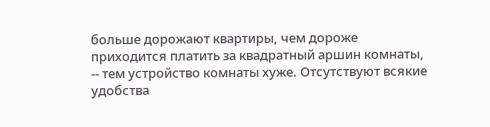больше дорожают квартиры, чем дороже приходится платить за квадратный аршин комнаты, -- тем устройство комнаты хуже. Отсутствуют всякие удобства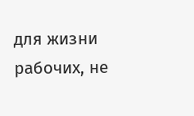для жизни рабочих, не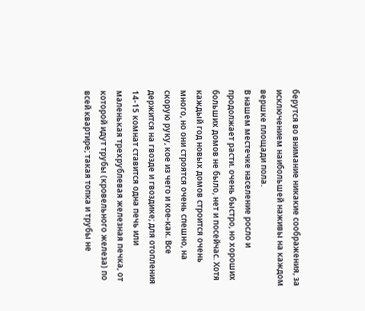берутся во внимание никакие соображения, за исключением наибольшей наживы на каждом вершке площади пола.
В нашем местечке население росло и продолжает расти. очень быстро, но хороших больших домов не было, нет и посейчас. Хотя каждый год новых домов строится очень много, но они строятся очень спешно, на скорую руку, кое из чего и кое-как. Все держится на гвозде и гвоздике; для отопления 14-15 комнат ставится одна печь или маленькая трехрублевая железная печка, от которой идут трубы (кровельного железа) по всей квартире; такая топка и трубы не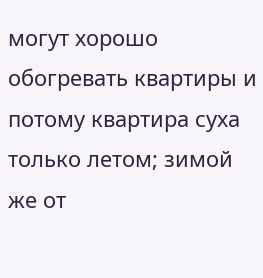могут хорошо обогревать квартиры и потому квартира суха только летом; зимой же от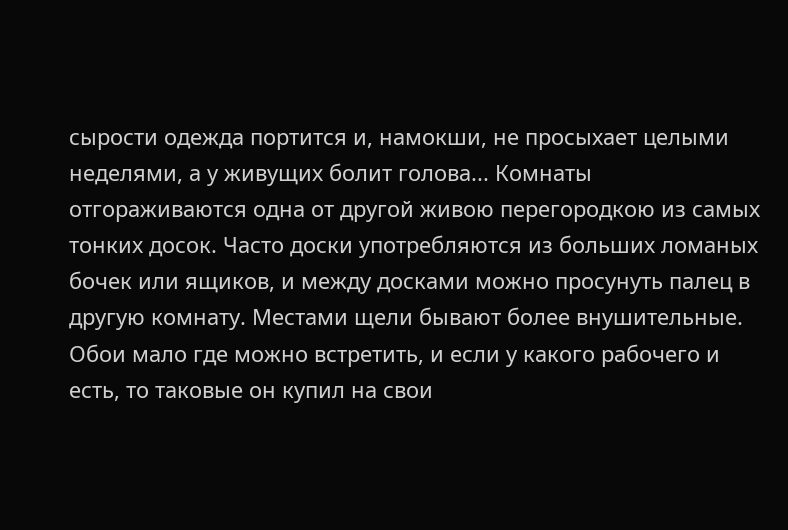сырости одежда портится и, намокши, не просыхает целыми неделями, а у живущих болит голова... Комнаты отгораживаются одна от другой живою перегородкою из самых тонких досок. Часто доски употребляются из больших ломаных бочек или ящиков, и между досками можно просунуть палец в другую комнату. Местами щели бывают более внушительные. Обои мало где можно встретить, и если у какого рабочего и есть, то таковые он купил на свои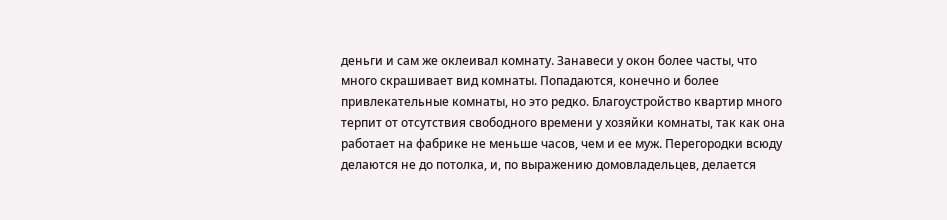деньги и сам же оклеивал комнату. Занавеси у окон более часты, что много скрашивает вид комнаты. Попадаются, конечно и более привлекательные комнаты, но это редко. Благоустройство квартир много терпит от отсутствия свободного времени у хозяйки комнаты, так как она работает на фабрике не меньше часов, чем и ее муж. Перегородки всюду делаются не до потолка, и, по выражению домовладельцев, делается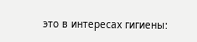это в интересах гигиены: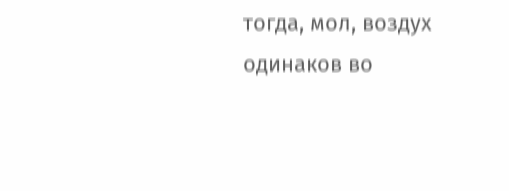тогда, мол, воздух одинаков во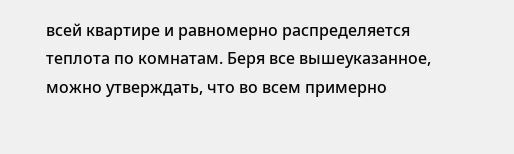всей квартире и равномерно распределяется теплота по комнатам. Беря все вышеуказанное, можно утверждать, что во всем примерно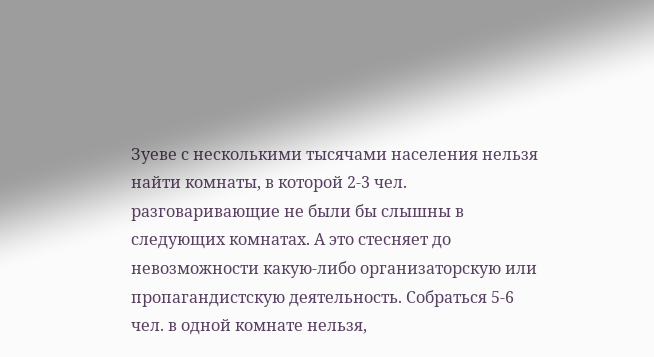Зуеве с несколькими тысячами населения нельзя найти комнаты, в которой 2-3 чел. разговаривающие не были бы слышны в следующих комнатах. А это стесняет до невозможности какую-либо организаторскую или пропагандистскую деятельность. Собраться 5-6 чел. в одной комнате нельзя,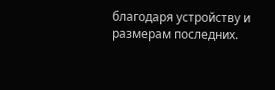благодаря устройству и размерам последних.